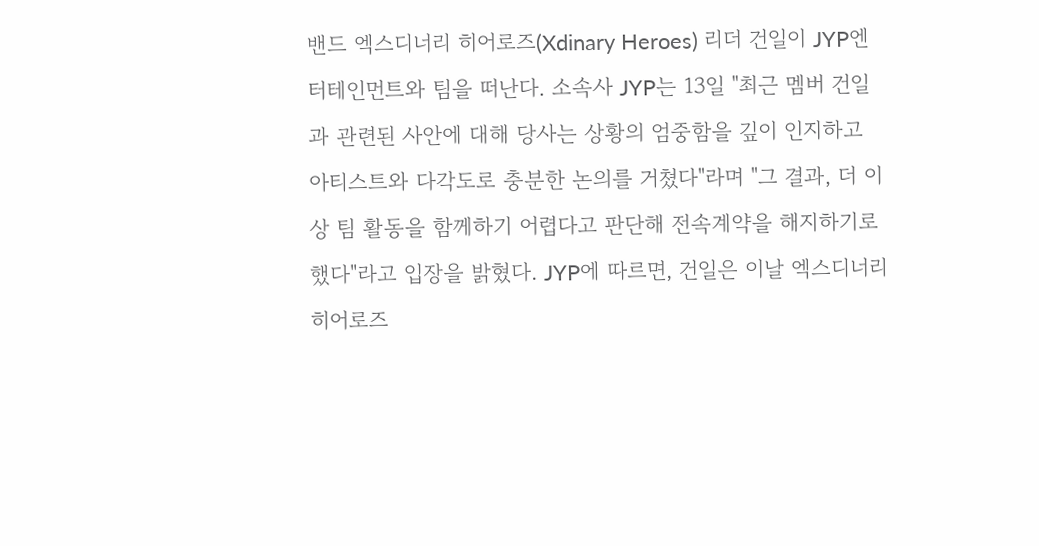밴드 엑스디너리 히어로즈(Xdinary Heroes) 리더 건일이 JYP엔터테인먼트와 팀을 떠난다. 소속사 JYP는 13일 "최근 멤버 건일과 관련된 사안에 대해 당사는 상황의 엄중함을 깊이 인지하고 아티스트와 다각도로 충분한 논의를 거쳤다"라며 "그 결과, 더 이상 팀 활동을 함께하기 어렵다고 판단해 전속계약을 해지하기로 했다"라고 입장을 밝혔다. JYP에 따르면, 건일은 이날 엑스디너리 히어로즈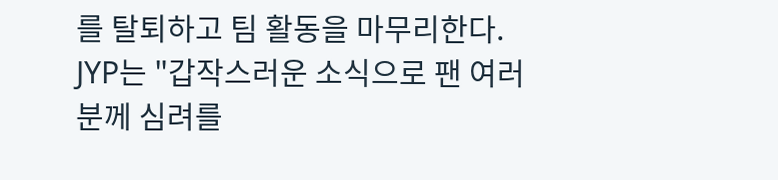를 탈퇴하고 팀 활동을 마무리한다. JYP는 "갑작스러운 소식으로 팬 여러분께 심려를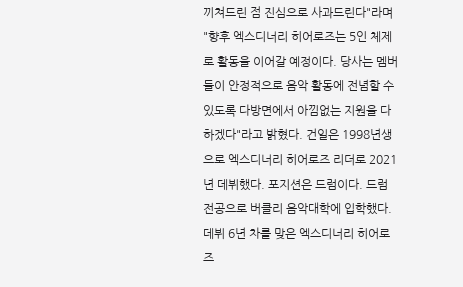끼쳐드린 점 진심으로 사과드린다"라며 "향후 엑스디너리 히어로즈는 5인 체제로 활동을 이어갈 예정이다. 당사는 멤버들이 안정적으로 음악 활동에 전념할 수 있도록 다방면에서 아낌없는 지원을 다하겠다"라고 밝혔다. 건일은 1998년생으로 엑스디너리 히어로즈 리더로 2021년 데뷔했다. 포지션은 드럼이다. 드럼 전공으로 버클리 음악대학에 입학했다. 데뷔 6년 차를 맞은 엑스디너리 히어로즈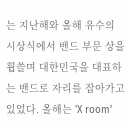는 지난해와 올해 유수의 시상식에서 밴드 부문 상을 휩쓸며 대한민국을 대표하는 밴드로 자리를 잡아가고 있었다. 올해는 'X room'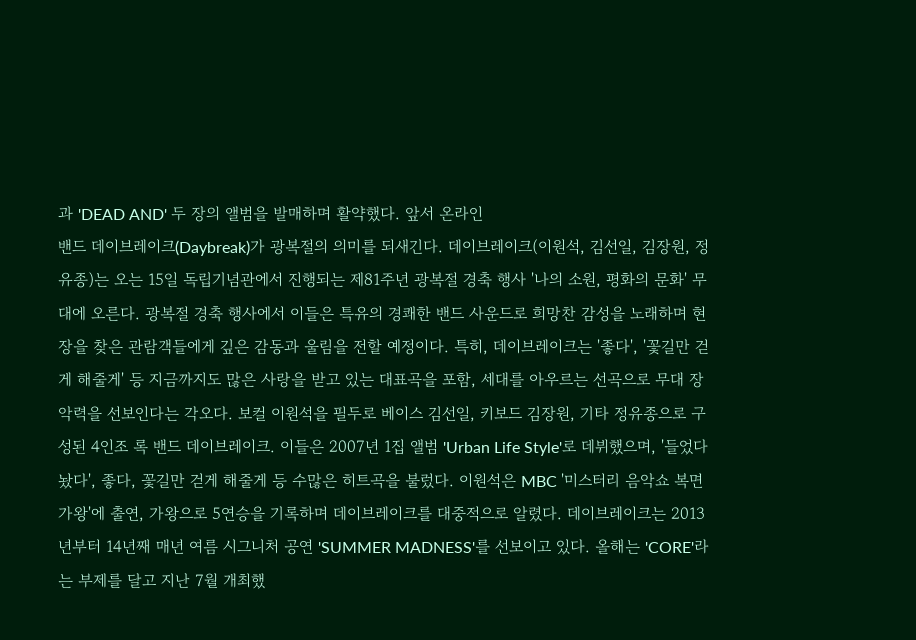과 'DEAD AND' 두 장의 앨범을 발매하며 활약했다. 앞서 온라인
밴드 데이브레이크(Daybreak)가 광복절의 의미를 되새긴다. 데이브레이크(이원석, 김선일, 김장원, 정유종)는 오는 15일 독립기념관에서 진행되는 제81주년 광복절 경축 행사 '나의 소원, 평화의 문화' 무대에 오른다. 광복절 경축 행사에서 이들은 특유의 경쾌한 밴드 사운드로 희망찬 감성을 노래하며 현장을 찾은 관람객들에게 깊은 감동과 울림을 전할 예정이다. 특히, 데이브레이크는 '좋다', '꽃길만 걷게 해줄게' 등 지금까지도 많은 사랑을 받고 있는 대표곡을 포함, 세대를 아우르는 선곡으로 무대 장악력을 선보인다는 각오다. 보컬 이원석을 필두로 베이스 김선일, 키보드 김장원, 기타 정유종으로 구성된 4인조 록 밴드 데이브레이크. 이들은 2007년 1집 앨범 'Urban Life Style'로 데뷔했으며, '들었다 놨다', 좋다, 꽃길만 걷게 해줄게 등 수많은 히트곡을 불렀다. 이원석은 MBC '미스터리 음악쇼 복면가왕'에 출연, 가왕으로 5연승을 기록하며 데이브레이크를 대중적으로 알렸다. 데이브레이크는 2013년부터 14년째 매년 여름 시그니처 공연 'SUMMER MADNESS'를 선보이고 있다. 올해는 'CORE'라는 부제를 달고 지난 7월 개최했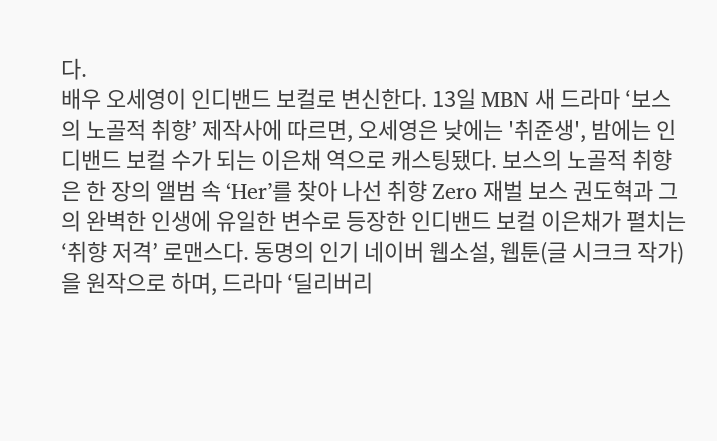다.
배우 오세영이 인디밴드 보컬로 변신한다. 13일 MBN 새 드라마 ‘보스의 노골적 취향’ 제작사에 따르면, 오세영은 낮에는 '취준생', 밤에는 인디밴드 보컬 수가 되는 이은채 역으로 캐스팅됐다. 보스의 노골적 취향은 한 장의 앨범 속 ‘Her’를 찾아 나선 취향 Zero 재벌 보스 권도혁과 그의 완벽한 인생에 유일한 변수로 등장한 인디밴드 보컬 이은채가 펼치는 ‘취향 저격’ 로맨스다. 동명의 인기 네이버 웹소설, 웹툰(글 시크크 작가)을 원작으로 하며, 드라마 ‘딜리버리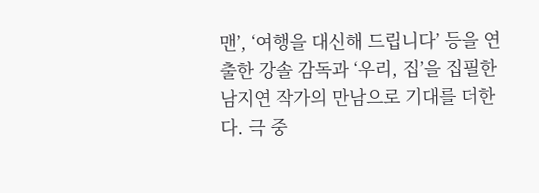맨’, ‘여행을 대신해 드립니다’ 등을 연출한 강솔 감독과 ‘우리, 집’을 집필한 남지연 작가의 만남으로 기대를 더한다. 극 중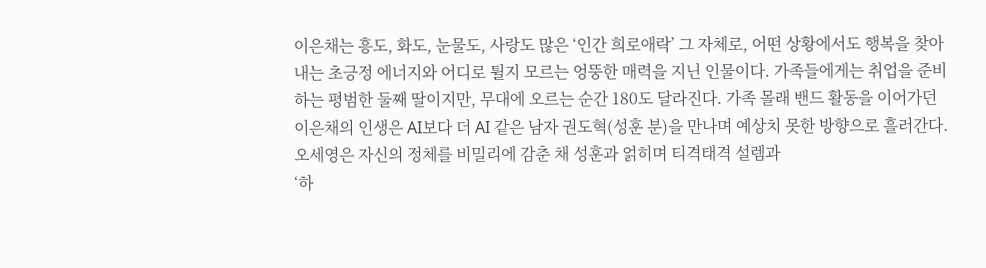이은채는 흥도, 화도, 눈물도, 사랑도 많은 ‘인간 희로애락’ 그 자체로, 어떤 상황에서도 행복을 찾아내는 초긍정 에너지와 어디로 튈지 모르는 엉뚱한 매력을 지닌 인물이다. 가족들에게는 취업을 준비하는 평범한 둘째 딸이지만, 무대에 오르는 순간 180도 달라진다. 가족 몰래 밴드 활동을 이어가던 이은채의 인생은 AI보다 더 AI 같은 남자 권도혁(성훈 분)을 만나며 예상치 못한 방향으로 흘러간다. 오세영은 자신의 정체를 비밀리에 감춘 채 성훈과 얽히며 티격태격 설렘과
‘하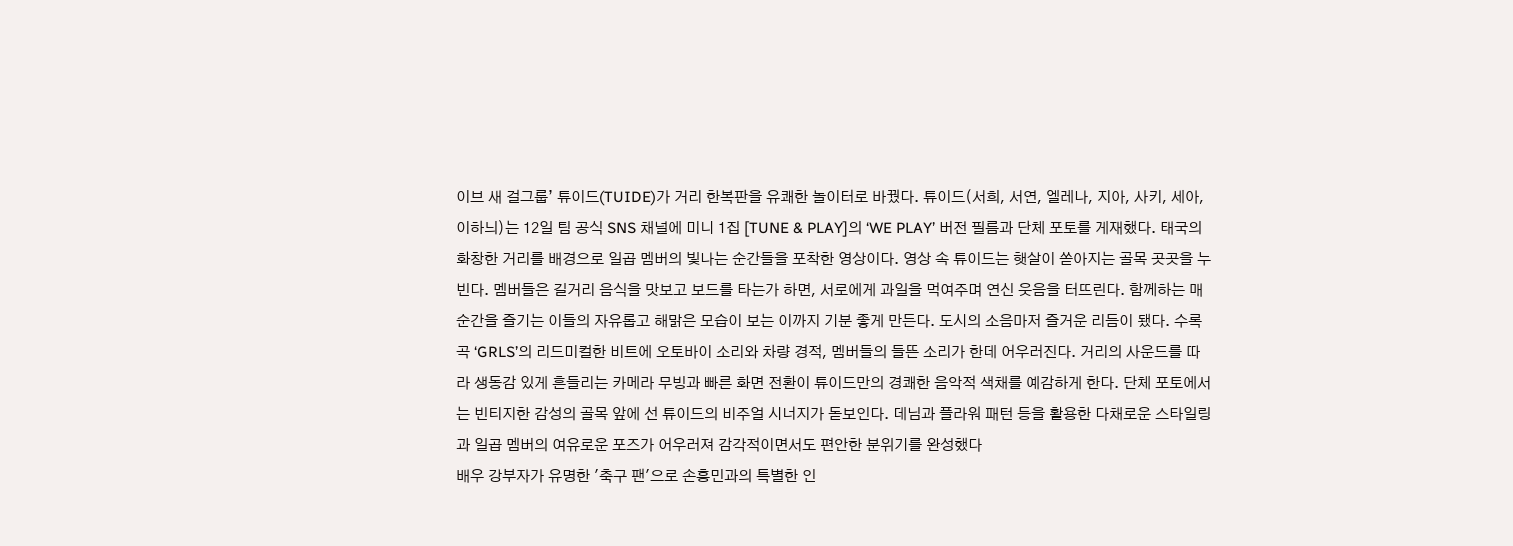이브 새 걸그룹’ 튜이드(TUIDE)가 거리 한복판을 유쾌한 놀이터로 바꿨다. 튜이드(서희, 서연, 엘레나, 지아, 사키, 세아, 이하늬)는 12일 팀 공식 SNS 채널에 미니 1집 [TUNE & PLAY]의 ‘WE PLAY’ 버전 필름과 단체 포토를 게재했다. 태국의 화창한 거리를 배경으로 일곱 멤버의 빛나는 순간들을 포착한 영상이다. 영상 속 튜이드는 햇살이 쏟아지는 골목 곳곳을 누빈다. 멤버들은 길거리 음식을 맛보고 보드를 타는가 하면, 서로에게 과일을 먹여주며 연신 웃음을 터뜨린다. 함께하는 매 순간을 즐기는 이들의 자유롭고 해맑은 모습이 보는 이까지 기분 좋게 만든다. 도시의 소음마저 즐거운 리듬이 됐다. 수록곡 ‘GRLS’의 리드미컬한 비트에 오토바이 소리와 차량 경적, 멤버들의 들뜬 소리가 한데 어우러진다. 거리의 사운드를 따라 생동감 있게 흔들리는 카메라 무빙과 빠른 화면 전환이 튜이드만의 경쾌한 음악적 색채를 예감하게 한다. 단체 포토에서는 빈티지한 감성의 골목 앞에 선 튜이드의 비주얼 시너지가 돋보인다. 데님과 플라워 패턴 등을 활용한 다채로운 스타일링과 일곱 멤버의 여유로운 포즈가 어우러져 감각적이면서도 편안한 분위기를 완성했다
배우 강부자가 유명한 '축구 팬'으로 손흥민과의 특별한 인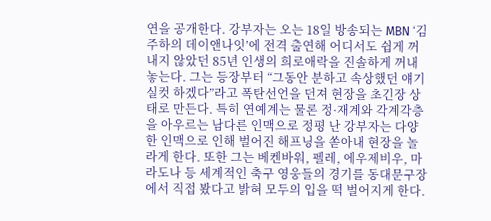연을 공개한다. 강부자는 오는 18일 방송되는 MBN ‘김주하의 데이앤나잇’에 전격 출연해 어디서도 쉽게 꺼내지 않았던 85년 인생의 희로애락을 진솔하게 꺼내놓는다. 그는 등장부터 “그동안 분하고 속상했던 얘기 실컷 하겠다”라고 폭탄선언을 던져 현장을 초긴장 상태로 만든다. 특히 연예계는 물론 정·재계와 각계각층을 아우르는 남다른 인맥으로 정평 난 강부자는 다양한 인맥으로 인해 벌어진 해프닝을 쏟아내 현장을 놀라게 한다. 또한 그는 베켄바워, 펠레, 에우제비우, 마라도나 등 세계적인 축구 영웅들의 경기를 동대문구장에서 직접 봤다고 밝혀 모두의 입을 떡 벌어지게 한다.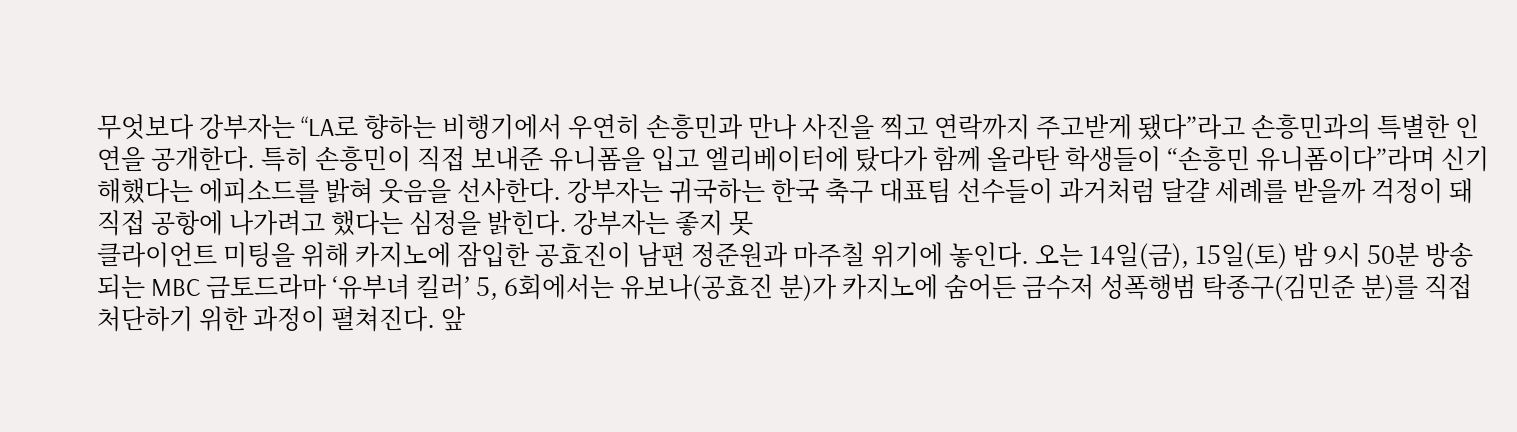무엇보다 강부자는 “LA로 향하는 비행기에서 우연히 손흥민과 만나 사진을 찍고 연락까지 주고받게 됐다”라고 손흥민과의 특별한 인연을 공개한다. 특히 손흥민이 직접 보내준 유니폼을 입고 엘리베이터에 탔다가 함께 올라탄 학생들이 “손흥민 유니폼이다”라며 신기해했다는 에피소드를 밝혀 웃음을 선사한다. 강부자는 귀국하는 한국 축구 대표팀 선수들이 과거처럼 달걀 세례를 받을까 걱정이 돼 직접 공항에 나가려고 했다는 심정을 밝힌다. 강부자는 좋지 못
클라이언트 미팅을 위해 카지노에 잠입한 공효진이 남편 정준원과 마주칠 위기에 놓인다. 오는 14일(금), 15일(토) 밤 9시 50분 방송되는 MBC 금토드라마 ‘유부녀 킬러’ 5, 6회에서는 유보나(공효진 분)가 카지노에 숨어든 금수저 성폭행범 탁종구(김민준 분)를 직접 처단하기 위한 과정이 펼쳐진다. 앞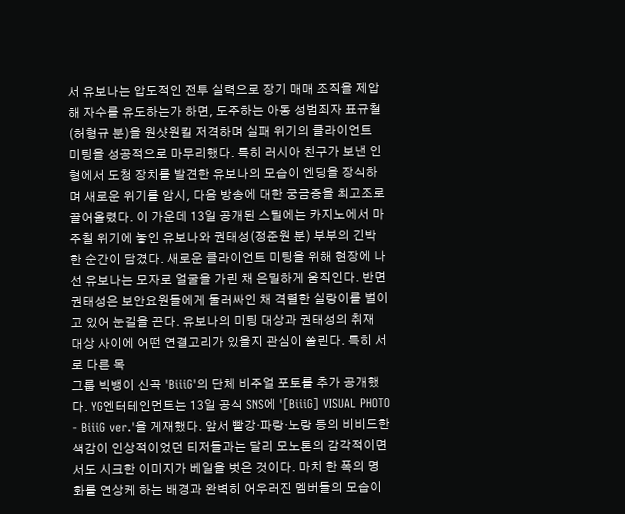서 유보나는 압도적인 전투 실력으로 장기 매매 조직을 제압해 자수를 유도하는가 하면, 도주하는 아동 성범죄자 표규철(허형규 분)을 원샷원킬 저격하며 실패 위기의 클라이언트 미팅을 성공적으로 마무리했다. 특히 러시아 친구가 보낸 인형에서 도청 장치를 발견한 유보나의 모습이 엔딩을 장식하며 새로운 위기를 암시, 다음 방송에 대한 궁금증을 최고조로 끌어올렸다. 이 가운데 13일 공개된 스틸에는 카지노에서 마주칠 위기에 놓인 유보나와 권태성(정준원 분) 부부의 긴박한 순간이 담겼다. 새로운 클라이언트 미팅을 위해 현장에 나선 유보나는 모자로 얼굴을 가린 채 은밀하게 움직인다. 반면 권태성은 보안요원들에게 둘러싸인 채 격렬한 실랑이를 벌이고 있어 눈길을 끈다. 유보나의 미팅 대상과 권태성의 취재 대상 사이에 어떤 연결고리가 있을지 관심이 쏠린다. 특히 서로 다른 목
그룹 빅뱅이 신곡 'BiiiG'의 단체 비주얼 포토를 추가 공개했다. YG엔터테인먼트는 13일 공식 SNS에 '[BiiiG] VISUAL PHOTO - BiiiG ver.'을 게재했다. 앞서 빨강·파랑·노랑 등의 비비드한 색감이 인상적이었던 티저들과는 달리 모노톤의 감각적이면서도 시크한 이미지가 베일을 벗은 것이다. 마치 한 폭의 명화를 연상케 하는 배경과 완벽히 어우러진 멤버들의 모습이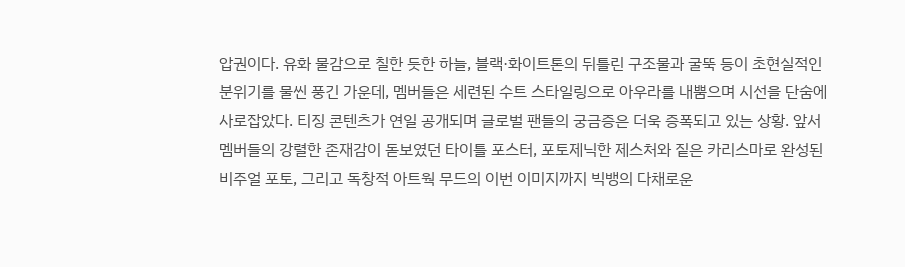압권이다. 유화 물감으로 칠한 듯한 하늘, 블랙·화이트톤의 뒤틀린 구조물과 굴뚝 등이 초현실적인 분위기를 물씬 풍긴 가운데, 멤버들은 세련된 수트 스타일링으로 아우라를 내뿜으며 시선을 단숨에 사로잡았다. 티징 콘텐츠가 연일 공개되며 글로벌 팬들의 궁금증은 더욱 증폭되고 있는 상황. 앞서 멤버들의 강렬한 존재감이 돋보였던 타이틀 포스터, 포토제닉한 제스처와 짙은 카리스마로 완성된 비주얼 포토, 그리고 독창적 아트웍 무드의 이번 이미지까지 빅뱅의 다채로운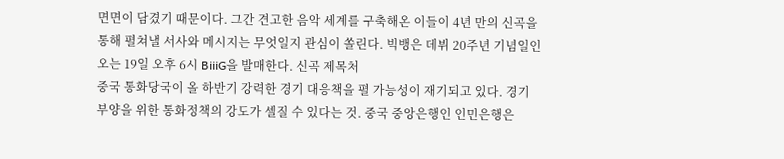면면이 담겼기 때문이다. 그간 견고한 음악 세계를 구축해온 이들이 4년 만의 신곡을 통해 펼쳐낼 서사와 메시지는 무엇일지 관심이 쏠린다. 빅뱅은 데뷔 20주년 기념일인 오는 19일 오후 6시 BiiiG을 발매한다. 신곡 제목처
중국 통화당국이 올 하반기 강력한 경기 대응책을 펼 가능성이 재기되고 있다. 경기 부양을 위한 통화정책의 강도가 셀질 수 있다는 것. 중국 중앙은행인 인민은행은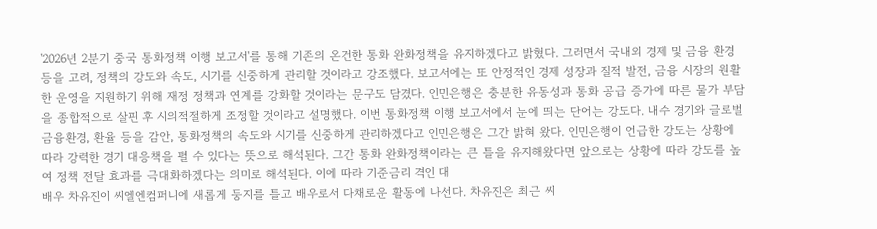'2026년 2분기 중국 통화정책 이행 보고서'를 통해 기존의 온건한 통화 완화정책을 유지하겠다고 밝혔다. 그러면서 국내외 경제 및 금융 환경 등을 고려, 정책의 강도와 속도, 시기를 신중하게 관리할 것이라고 강조했다. 보고서에는 또 안정적인 경제 성장과 질적 발전, 금융 시장의 원활한 운영을 지원하기 위해 재정 정책과 연계를 강화할 것이라는 문구도 담겼다. 인민은행은 충분한 유동성과 통화 공급 증가에 따른 물가 부담을 종합적으로 살핀 후 시의적절하게 조정할 것이라고 설명했다. 이번 통화정책 이행 보고서에서 눈에 띄는 단어는 강도다. 내수 경기와 글로벌 금융환경, 환율 등을 감안, 통화정책의 속도와 시기를 신중하게 관리하겠다고 인민은행은 그간 밝혀 왔다. 인민은행이 언급한 강도는 상황에 따라 강력한 경기 대응책을 펼 수 있다는 뜻으로 해석된다. 그간 통화 완화정책이라는 큰 틀을 유지해왔다면 앞으로는 상황에 따라 강도를 높여 정책 전달 효과를 극대화하겠다는 의미로 해석된다. 이에 따라 기준금리 격인 대
배우 차유진이 씨엘엔컴퍼니에 새롭게 둥지를 틀고 배우로서 다채로운 활동에 나선다. 차유진은 최근 씨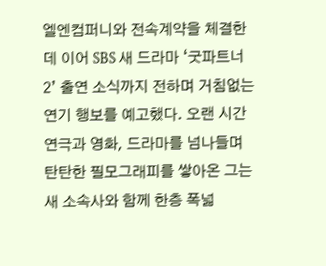엘엔컴퍼니와 전속계약을 체결한 데 이어 SBS 새 드라마 ‘굿파트너2’ 출연 소식까지 전하며 거침없는 연기 행보를 예고했다. 오랜 시간 연극과 영화, 드라마를 넘나들며 탄탄한 필모그래피를 쌓아온 그는 새 소속사와 함께 한층 폭넓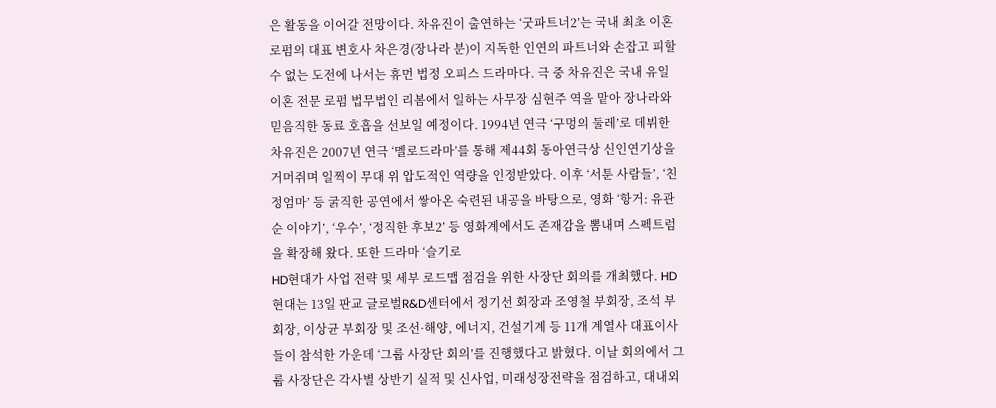은 활동을 이어갈 전망이다. 차유진이 출연하는 ‘굿파트너2’는 국내 최초 이혼 로펌의 대표 변호사 차은경(장나라 분)이 지독한 인연의 파트너와 손잡고 피할 수 없는 도전에 나서는 휴먼 법정 오피스 드라마다. 극 중 차유진은 국내 유일 이혼 전문 로펌 법무법인 리봄에서 일하는 사무장 심현주 역을 맡아 장나라와 믿음직한 동료 호흡을 선보일 예정이다. 1994년 연극 ‘구멍의 둘레’로 데뷔한 차유진은 2007년 연극 ‘멜로드라마’를 통해 제44회 동아연극상 신인연기상을 거머쥐며 일찍이 무대 위 압도적인 역량을 인정받았다. 이후 ‘서툰 사람들’, ‘친정엄마’ 등 굵직한 공연에서 쌓아온 숙련된 내공을 바탕으로, 영화 ‘항거: 유관순 이야기’, ‘우수’, ‘정직한 후보2’ 등 영화계에서도 존재감을 뽐내며 스펙트럼을 확장해 왔다. 또한 드라마 ‘슬기로
HD현대가 사업 전략 및 세부 로드맵 점검을 위한 사장단 회의를 개최했다. HD현대는 13일 판교 글로벌R&D센터에서 정기선 회장과 조영철 부회장, 조석 부회장, 이상균 부회장 및 조선·해양, 에너지, 건설기계 등 11개 계열사 대표이사들이 참석한 가운데 ‘그룹 사장단 회의’를 진행했다고 밝혔다. 이날 회의에서 그룹 사장단은 각사별 상반기 실적 및 신사업, 미래성장전략을 점검하고, 대내외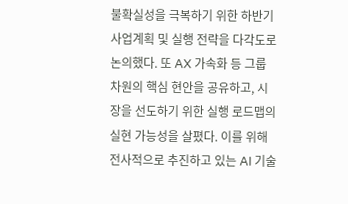불확실성을 극복하기 위한 하반기 사업계획 및 실행 전략을 다각도로 논의했다. 또 AX 가속화 등 그룹 차원의 핵심 현안을 공유하고, 시장을 선도하기 위한 실행 로드맵의 실현 가능성을 살폈다. 이를 위해 전사적으로 추진하고 있는 AI 기술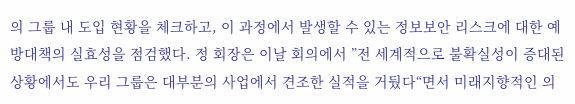의 그룹 내 도입 현황을 체크하고, 이 과정에서 발생할 수 있는 정보보안 리스크에 대한 예방대책의 실효성을 점검했다. 정 회장은 이날 회의에서 ”전 세계적으로 불확실성이 증대된 상황에서도 우리 그룹은 대부분의 사업에서 견조한 실적을 거뒀다“면서 미래지향적인 의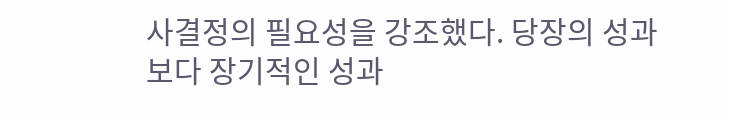사결정의 필요성을 강조했다. 당장의 성과보다 장기적인 성과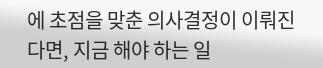에 초점을 맞춘 의사결정이 이뤄진다면, 지금 해야 하는 일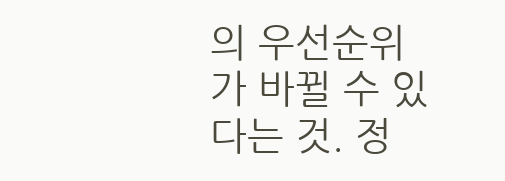의 우선순위가 바뀔 수 있다는 것. 정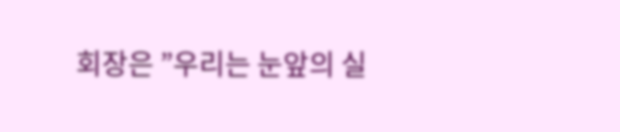회장은 ”우리는 눈앞의 실